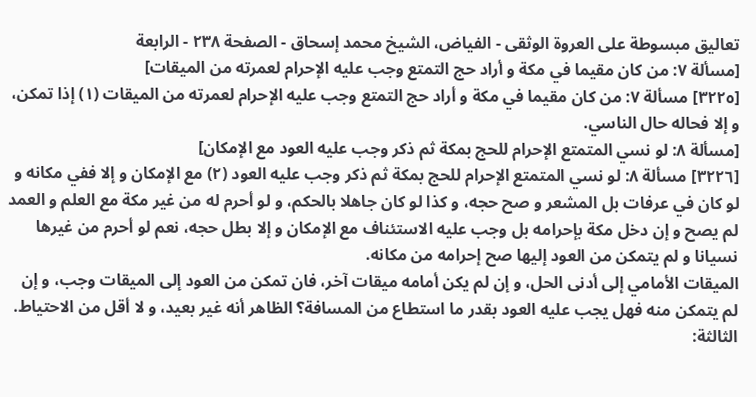تعاليق مبسوطة على العروة الوثقى - الفياض، الشيخ محمد إسحاق - الصفحة ٢٣٨ - الرابعة
[مسألة ٧: من كان مقيما في مكة و أراد حج التمتع وجب عليه الإحرام لعمرته من الميقات]
[٣٢٢٥] مسألة ٧: من كان مقيما في مكة و أراد حج التمتع وجب عليه الإحرام لعمرته من الميقات (١) إذا تمكن، و إلا فحاله حال الناسي.
[مسألة ٨: لو نسي المتمتع الإحرام للحج بمكة ثم ذكر وجب عليه العود مع الإمكان]
[٣٢٢٦] مسألة ٨: لو نسي المتمتع الإحرام للحج بمكة ثم ذكر وجب عليه العود (٢) مع الإمكان و إلا ففي مكانه و لو كان في عرفات بل المشعر و صح حجه، و كذا لو كان جاهلا بالحكم، و لو أحرم له من غير مكة مع العلم و العمد لم يصح و إن دخل مكة بإحرامه بل وجب عليه الاستئناف مع الإمكان و إلا بطل حجه، نعم لو أحرم من غيرها نسيانا و لم يتمكن من العود إليها صح إحرامه من مكانه.
الميقات الأمامي إلى أدنى الحل، و إن لم يكن أمامه ميقات آخر، فان تمكن من العود إلى الميقات وجب، و إن لم يتمكن منه فهل يجب عليه العود بقدر ما استطاع من المسافة؟ الظاهر أنه غير بعيد، و لا أقل من الاحتياط.
الثالثة: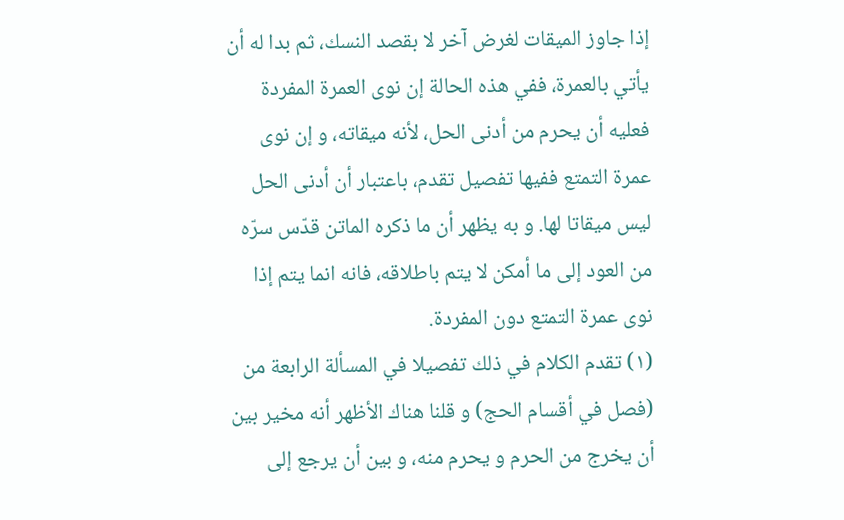إذا جاوز الميقات لغرض آخر لا بقصد النسك، ثم بدا له أن يأتي بالعمرة، ففي هذه الحالة إن نوى العمرة المفردة فعليه أن يحرم من أدنى الحل، لأنه ميقاته، و إن نوى عمرة التمتع ففيها تفصيل تقدم، باعتبار أن أدنى الحل ليس ميقاتا لها. و به يظهر أن ما ذكره الماتن قدّس سرّه من العود إلى ما أمكن لا يتم باطلاقه، فانه انما يتم إذا نوى عمرة التمتع دون المفردة.
(١) تقدم الكلام في ذلك تفصيلا في المسألة الرابعة من (فصل في أقسام الحج) و قلنا هناك الأظهر أنه مخير بين أن يخرج من الحرم و يحرم منه، و بين أن يرجع إلى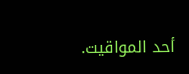أحد المواقيت.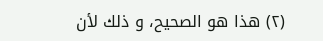(٢) هذا هو الصحيح، و ذلك لأن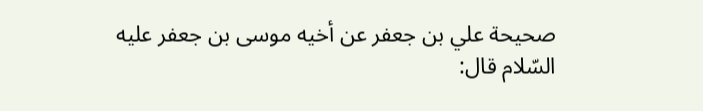صحيحة علي بن جعفر عن أخيه موسى بن جعفر عليه السّلام قال: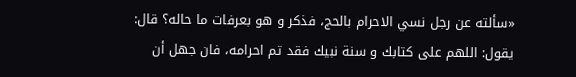«سألته عن رجل نسي الاحرام بالحج، فذكر و هو بعرفات ما حاله؟ قال: يقول: اللهم على كتابك و سنة نبيك فقد تم احرامه، فان جهل أن